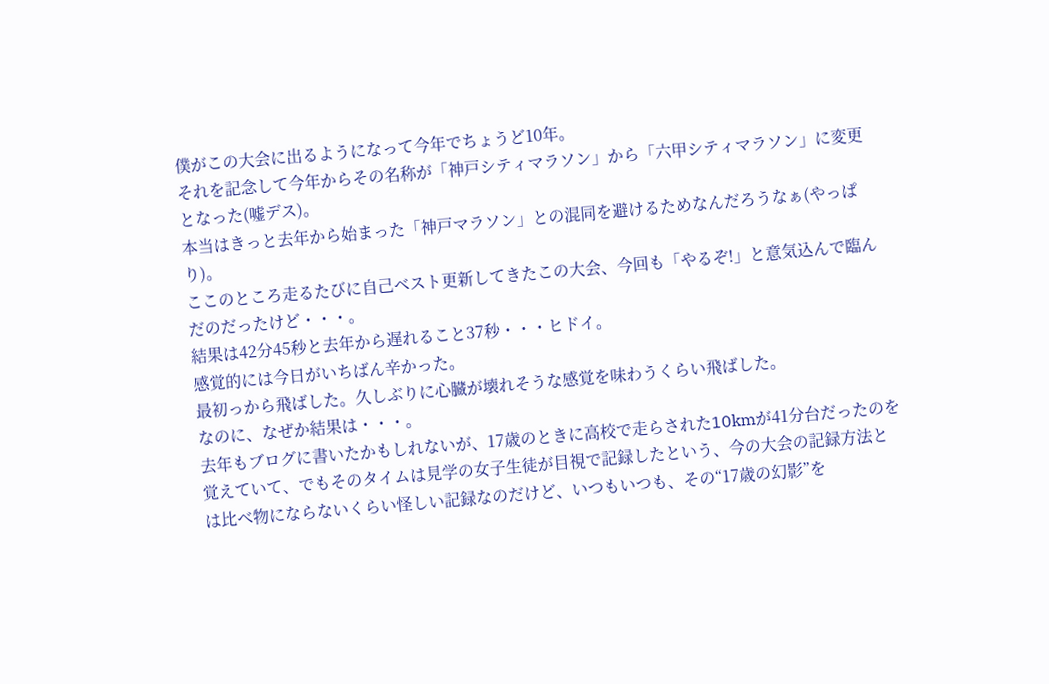僕がこの大会に出るようになって今年でちょうど10年。
それを記念して今年からその名称が「神戸シティマラソン」から「六甲シティマラソン」に変更となった(嘘デス)。
本当はきっと去年から始まった「神戸マラソン」との混同を避けるためなんだろうなぁ(やっぱり)。
ここのところ走るたびに自己ベスト更新してきたこの大会、今回も「やるぞ!」と意気込んで臨んだのだったけど・・・。
結果は42分45秒と去年から遅れること37秒・・・ヒドイ。
感覚的には今日がいちばん辛かった。
最初っから飛ばした。久しぶりに心臓が壊れそうな感覚を味わうくらい飛ばした。
なのに、なぜか結果は・・・。
去年もブログに書いたかもしれないが、17歳のときに高校で走らされた10kmが41分台だったのを覚えていて、でもそのタイムは見学の女子生徒が目視で記録したという、今の大会の記録方法とは比べ物にならないくらい怪しい記録なのだけど、いつもいつも、その“17歳の幻影”を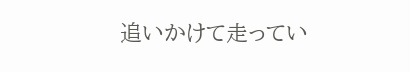追いかけて走ってい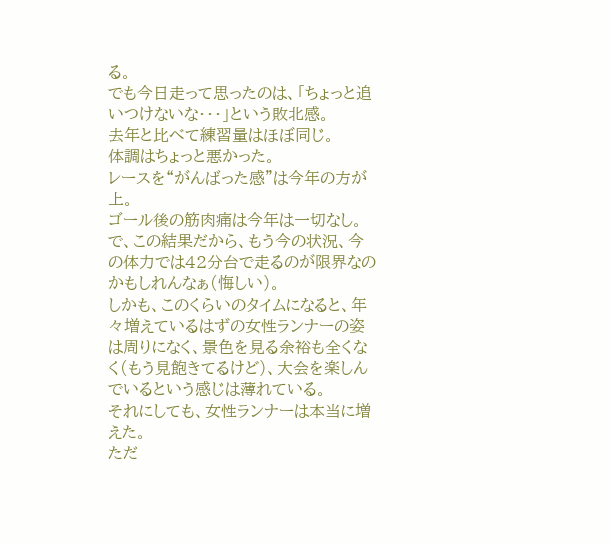る。
でも今日走って思ったのは、「ちょっと追いつけないな・・・」という敗北感。
去年と比べて練習量はほぼ同じ。
体調はちょっと悪かった。
レースを“がんばった感”は今年の方が上。
ゴール後の筋肉痛は今年は一切なし。
で、この結果だから、もう今の状況、今の体力では42分台で走るのが限界なのかもしれんなぁ(悔しい)。
しかも、このくらいのタイムになると、年々増えているはずの女性ランナーの姿は周りになく、景色を見る余裕も全くなく(もう見飽きてるけど)、大会を楽しんでいるという感じは薄れている。
それにしても、女性ランナーは本当に増えた。
ただ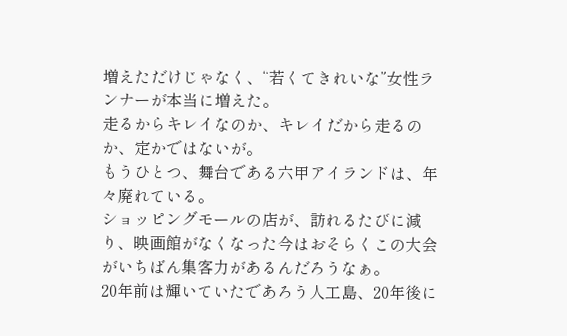増えただけじゃなく、“若くてきれいな”女性ランナーが本当に増えた。
走るからキレイなのか、キレイだから走るのか、定かではないが。
もうひとつ、舞台である六甲アイランドは、年々廃れている。
ショッピングモールの店が、訪れるたびに減り、映画館がなくなった今はおそらくこの大会がいちばん集客力があるんだろうなぁ。
20年前は輝いていたであろう人工島、20年後に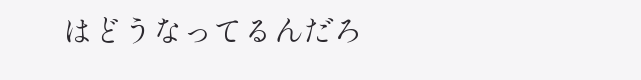はどうなってるんだろ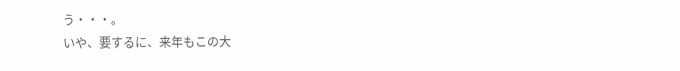う・・・。
いや、要するに、来年もこの大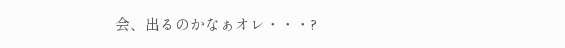会、出るのかなぁオレ・・・?